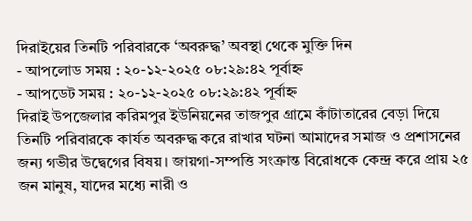দিরাইয়ের তিনটি পরিবারকে ‘অবরুদ্ধ’ অবস্থা থেকে মুক্তি দিন
- আপলোড সময় : ২০-১২-২০২৫ ০৮:২৯:৪২ পূর্বাহ্ন
- আপডেট সময় : ২০-১২-২০২৫ ০৮:২৯:৪২ পূর্বাহ্ন
দিরাই উপজেলার করিমপুর ইউনিয়নের তাজপুর গ্রামে কাঁটাতারের বেড়া দিয়ে তিনটি পরিবারকে কার্যত অবরুদ্ধ করে রাখার ঘটনা আমাদের সমাজ ও প্রশাসনের জন্য গভীর উদ্বেগের বিষয়। জায়গা-সম্পত্তি সংক্রান্ত বিরোধকে কেন্দ্র করে প্রায় ২৫ জন মানুষ, যাদের মধ্যে নারী ও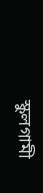স্কুলগামী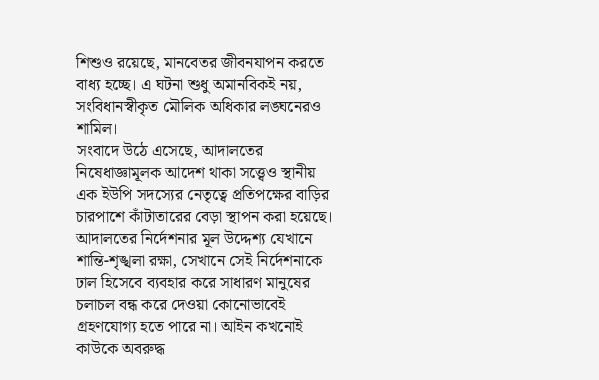শিশুও রয়েছে, মানবেতর জীবনযাপন করতে বাধ্য হচ্ছে। এ ঘটনা শুধু অমানবিকই নয়, সংবিধানস্বীকৃত মৌলিক অধিকার লঙ্ঘনেরও শামিল।
সংবাদে উঠে এসেছে, আদালতের নিষেধাজ্ঞামূলক আদেশ থাকা সত্ত্বেও স্থানীয় এক ইউপি সদস্যের নেতৃত্বে প্রতিপক্ষের বাড়ির চারপাশে কাঁটাতারের বেড়া স্থাপন করা হয়েছে। আদালতের নির্দেশনার মূল উদ্দেশ্য যেখানে শান্তি-শৃঙ্খলা রক্ষা, সেখানে সেই নির্দেশনাকে ঢাল হিসেবে ব্যবহার করে সাধারণ মানুষের চলাচল বন্ধ করে দেওয়া কোনোভাবেই গ্রহণযোগ্য হতে পারে না। আইন কখনোই কাউকে অবরুদ্ধ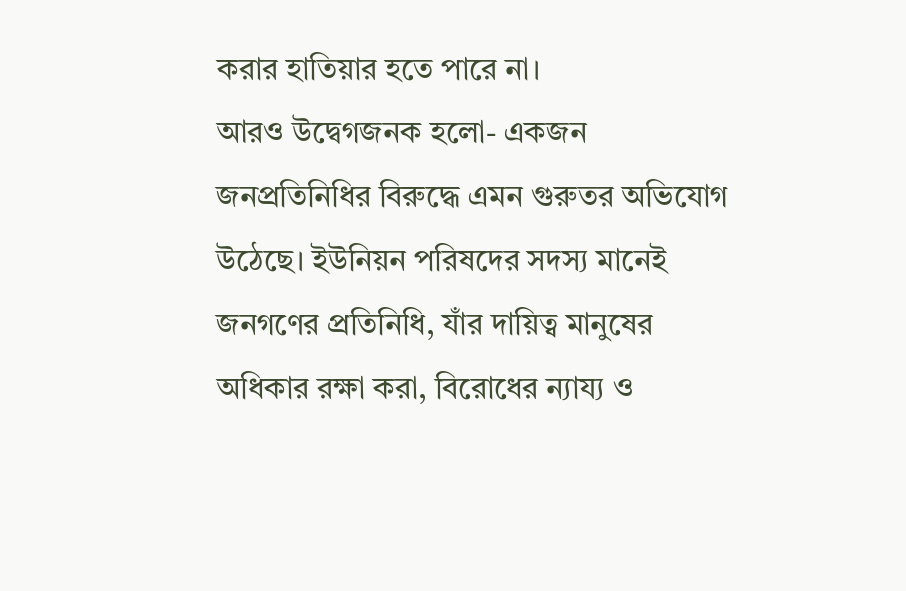করার হাতিয়ার হতে পারে না।
আরও উদ্বেগজনক হলো- একজন জনপ্রতিনিধির বিরুদ্ধে এমন গুরুতর অভিযোগ উঠেছে। ইউনিয়ন পরিষদের সদস্য মানেই জনগণের প্রতিনিধি, যাঁর দায়িত্ব মানুষের অধিকার রক্ষা করা, বিরোধের ন্যায্য ও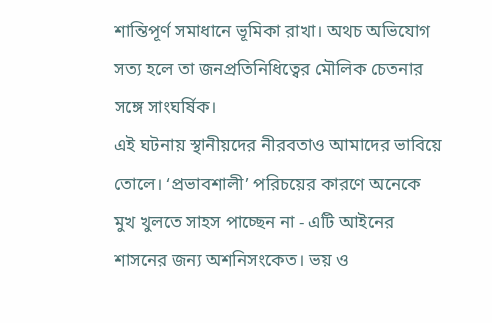শান্তিপূর্ণ সমাধানে ভূমিকা রাখা। অথচ অভিযোগ সত্য হলে তা জনপ্রতিনিধিত্বের মৌলিক চেতনার সঙ্গে সাংঘর্ষিক।
এই ঘটনায় স্থানীয়দের নীরবতাও আমাদের ভাবিয়ে তোলে। ‘প্রভাবশালী’ পরিচয়ের কারণে অনেকে মুখ খুলতে সাহস পাচ্ছেন না - এটি আইনের শাসনের জন্য অশনিসংকেত। ভয় ও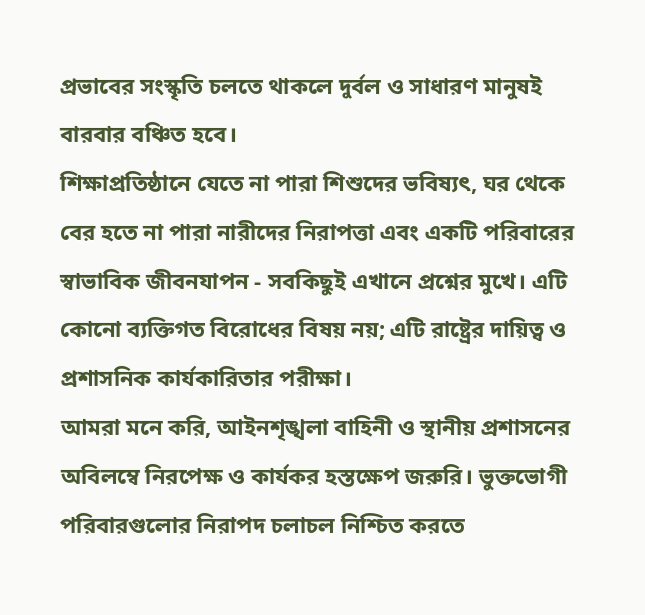প্রভাবের সংস্কৃতি চলতে থাকলে দুর্বল ও সাধারণ মানুষই বারবার বঞ্চিত হবে।
শিক্ষাপ্রতিষ্ঠানে যেতে না পারা শিশুদের ভবিষ্যৎ, ঘর থেকে বের হতে না পারা নারীদের নিরাপত্তা এবং একটি পরিবারের স্বাভাবিক জীবনযাপন - সবকিছুই এখানে প্রশ্নের মুখে। এটি কোনো ব্যক্তিগত বিরোধের বিষয় নয়; এটি রাষ্ট্রের দায়িত্ব ও প্রশাসনিক কার্যকারিতার পরীক্ষা।
আমরা মনে করি, আইনশৃঙ্খলা বাহিনী ও স্থানীয় প্রশাসনের অবিলম্বে নিরপেক্ষ ও কার্যকর হস্তক্ষেপ জরুরি। ভুক্তভোগী পরিবারগুলোর নিরাপদ চলাচল নিশ্চিত করতে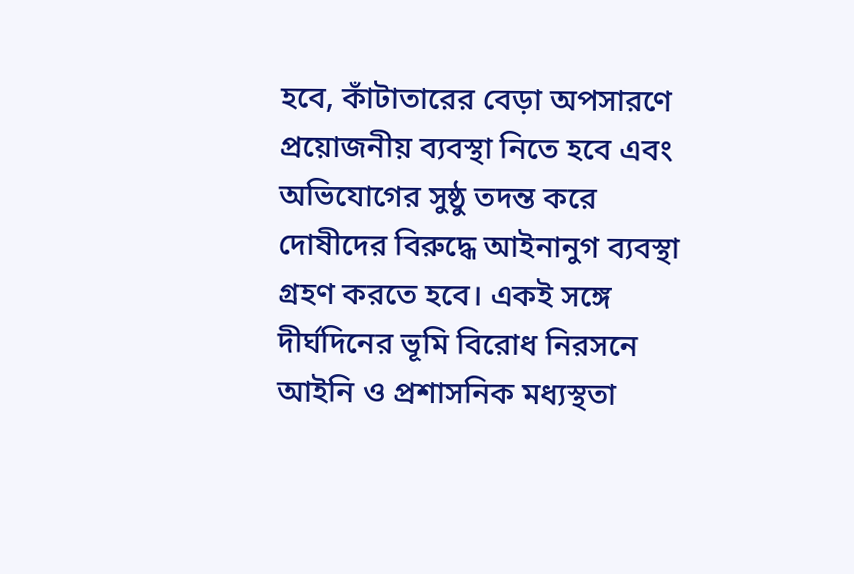হবে, কাঁটাতারের বেড়া অপসারণে প্রয়োজনীয় ব্যবস্থা নিতে হবে এবং অভিযোগের সুষ্ঠু তদন্ত করে দোষীদের বিরুদ্ধে আইনানুগ ব্যবস্থা গ্রহণ করতে হবে। একই সঙ্গে দীর্ঘদিনের ভূমি বিরোধ নিরসনে আইনি ও প্রশাসনিক মধ্যস্থতা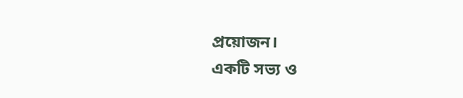প্রয়োজন।
একটি সভ্য ও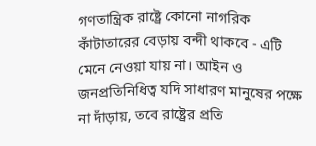গণতান্ত্রিক রাষ্ট্রে কোনো নাগরিক কাঁটাতারের বেড়ায় বন্দী থাকবে - এটি মেনে নেওয়া যায় না। আইন ও জনপ্রতিনিধিত্ব যদি সাধারণ মানুষের পক্ষে না দাঁড়ায়, তবে রাষ্ট্রের প্রতি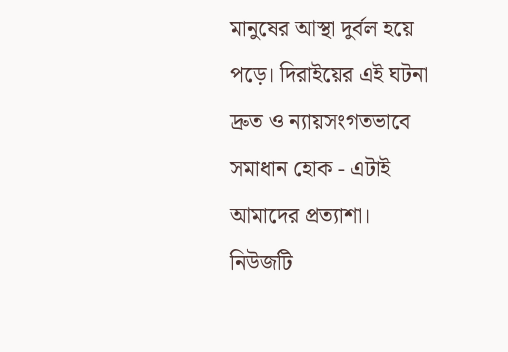মানুষের আস্থা দুর্বল হয়ে পড়ে। দিরাইয়ের এই ঘটনা দ্রুত ও ন্যায়সংগতভাবে সমাধান হোক - এটাই আমাদের প্রত্যাশা।
নিউজটি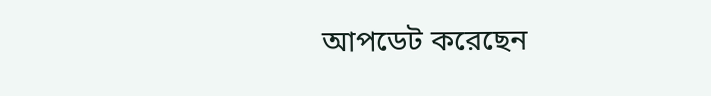আপডেট করেছেন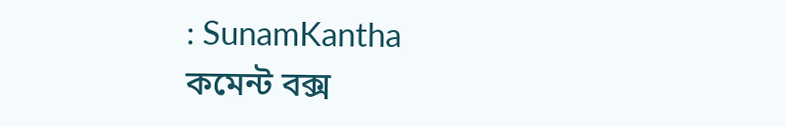: SunamKantha
কমেন্ট বক্স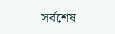সর্বশেষ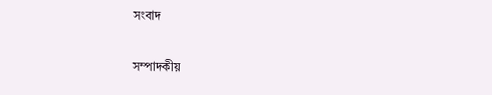সংবাদ

সম্পাদকীয়